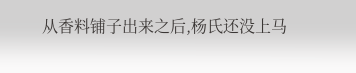从香料铺子出来之后,杨氏还没上马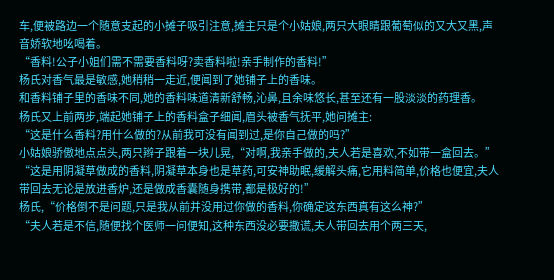车,便被路边一个随意支起的小摊子吸引注意,摊主只是个小姑娘,两只大眼睛跟葡萄似的又大又黑,声音娇软地吆喝着。
“香料!公子小姐们需不需要香料呀?卖香料啦!亲手制作的香料!”
杨氏对香气最是敏感,她稍稍一走近,便闻到了她铺子上的香味。
和香料铺子里的香味不同,她的香料味道清新舒畅,沁鼻,且余味悠长,甚至还有一股淡淡的药理香。
杨氏又上前两步,端起她铺子上的香料盒子细闻,眉头被香气抚平,她问摊主:
“这是什么香料?用什么做的?从前我可没有闻到过,是你自己做的吗?”
小姑娘骄傲地点点头,两只辫子跟着一块儿晃,“对啊,我亲手做的,夫人若是喜欢,不如带一盒回去。”
“这是用阴凝草做成的香料,阴凝草本身也是草药,可安神助眠,缓解头痛,它用料简单,价格也便宜,夫人带回去无论是放进香炉,还是做成香囊随身携带,都是极好的!”
杨氏,“价格倒不是问题,只是我从前并没用过你做的香料,你确定这东西真有这么神?”
“夫人若是不信,随便找个医师一问便知,这种东西没必要撒谎,夫人带回去用个两三天,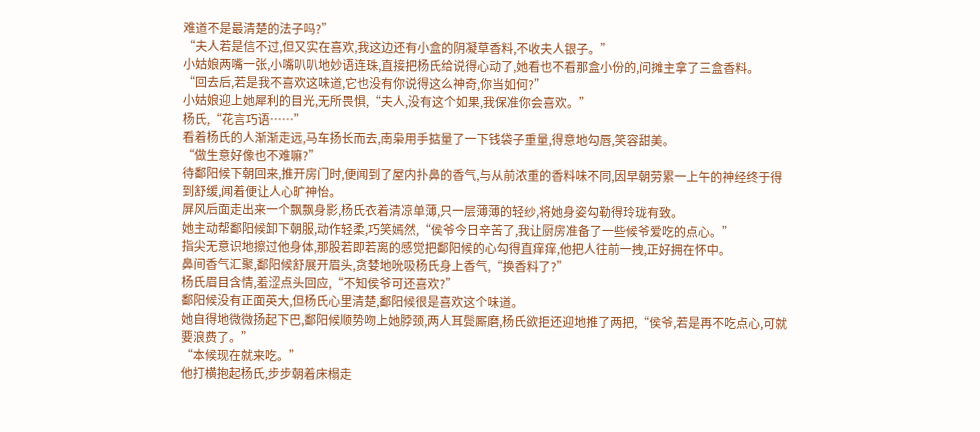难道不是最清楚的法子吗?”
“夫人若是信不过,但又实在喜欢,我这边还有小盒的阴凝草香料,不收夫人银子。”
小姑娘两嘴一张,小嘴叭叭地妙语连珠,直接把杨氏给说得心动了,她看也不看那盒小份的,问摊主拿了三盒香料。
“回去后,若是我不喜欢这味道,它也没有你说得这么神奇,你当如何?”
小姑娘迎上她犀利的目光,无所畏惧,“夫人,没有这个如果,我保准你会喜欢。”
杨氏,“花言巧语……”
看着杨氏的人渐渐走远,马车扬长而去,南枭用手掂量了一下钱袋子重量,得意地勾唇,笑容甜美。
“做生意好像也不难嘛?”
待鄱阳候下朝回来,推开房门时,便闻到了屋内扑鼻的香气,与从前浓重的香料味不同,因早朝劳累一上午的神经终于得到舒缓,闻着便让人心旷神怡。
屏风后面走出来一个飘飘身影,杨氏衣着清凉单薄,只一层薄薄的轻纱,将她身姿勾勒得玲珑有致。
她主动帮鄱阳候卸下朝服,动作轻柔,巧笑嫣然,“侯爷今日辛苦了,我让厨房准备了一些候爷爱吃的点心。”
指尖无意识地擦过他身体,那股若即若离的感觉把鄱阳候的心勾得直痒痒,他把人往前一拽,正好拥在怀中。
鼻间香气汇聚,鄱阳候舒展开眉头,贪婪地吮吸杨氏身上香气,“换香料了?”
杨氏眉目含情,羞涩点头回应,“不知侯爷可还喜欢?”
鄱阳候没有正面英大,但杨氏心里清楚,鄱阳候很是喜欢这个味道。
她自得地微微扬起下巴,鄱阳候顺势吻上她脖颈,两人耳鬓厮磨,杨氏欲拒还迎地推了两把,“侯爷,若是再不吃点心,可就要浪费了。”
“本候现在就来吃。”
他打横抱起杨氏,步步朝着床榻走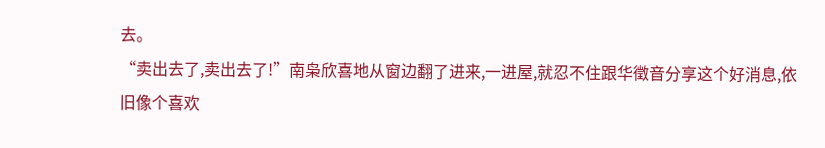去。
“卖出去了,卖出去了!”南枭欣喜地从窗边翻了进来,一进屋,就忍不住跟华徵音分享这个好消息,依旧像个喜欢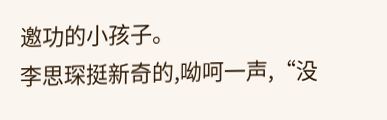邀功的小孩子。
李思琛挺新奇的,呦呵一声,“没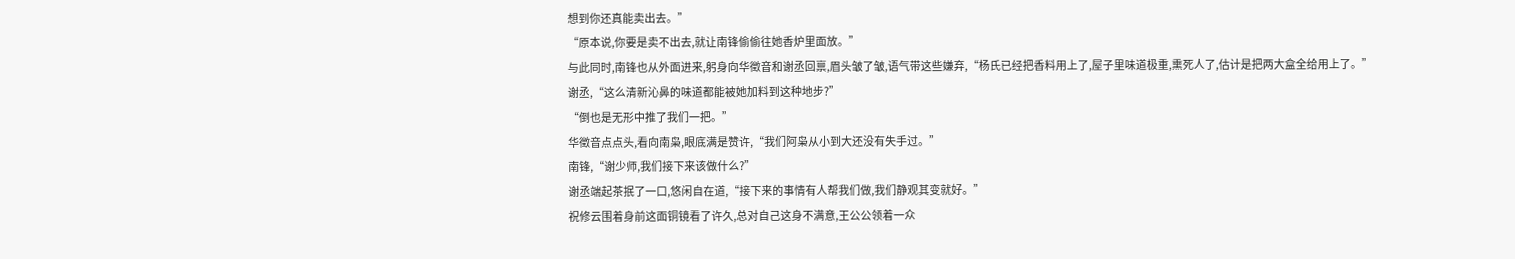想到你还真能卖出去。”
“原本说,你要是卖不出去,就让南锋偷偷往她香炉里面放。”
与此同时,南锋也从外面进来,躬身向华徵音和谢丞回禀,眉头皱了皱,语气带这些嫌弃,“杨氏已经把香料用上了,屋子里味道极重,熏死人了,估计是把两大盒全给用上了。”
谢丞,“这么清新沁鼻的味道都能被她加料到这种地步?”
“倒也是无形中推了我们一把。”
华徵音点点头,看向南枭,眼底满是赞许,“我们阿枭从小到大还没有失手过。”
南锋,“谢少师,我们接下来该做什么?”
谢丞端起茶抿了一口,悠闲自在道,“接下来的事情有人帮我们做,我们静观其变就好。”
祝修云围着身前这面铜镜看了许久,总对自己这身不满意,王公公领着一众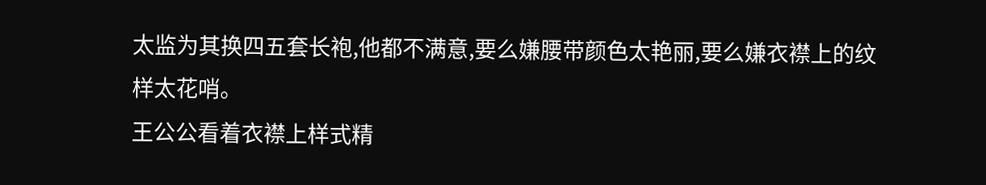太监为其换四五套长袍,他都不满意,要么嫌腰带颜色太艳丽,要么嫌衣襟上的纹样太花哨。
王公公看着衣襟上样式精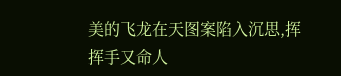美的飞龙在天图案陷入沉思,挥挥手又命人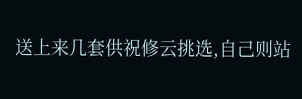送上来几套供祝修云挑选,自己则站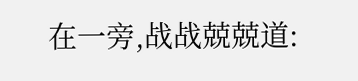在一旁,战战兢兢道: